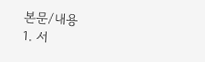본문/내용
1. 서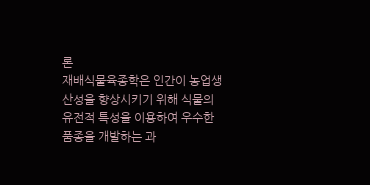론
재배식물육종학은 인간이 농업생산성을 향상시키기 위해 식물의 유전적 특성을 이용하여 우수한 품종을 개발하는 과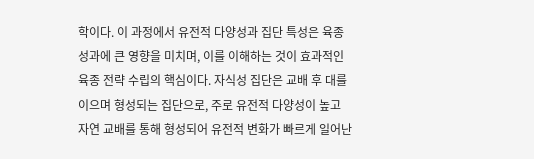학이다. 이 과정에서 유전적 다양성과 집단 특성은 육종 성과에 큰 영향을 미치며, 이를 이해하는 것이 효과적인 육종 전략 수립의 핵심이다. 자식성 집단은 교배 후 대를 이으며 형성되는 집단으로, 주로 유전적 다양성이 높고 자연 교배를 통해 형성되어 유전적 변화가 빠르게 일어난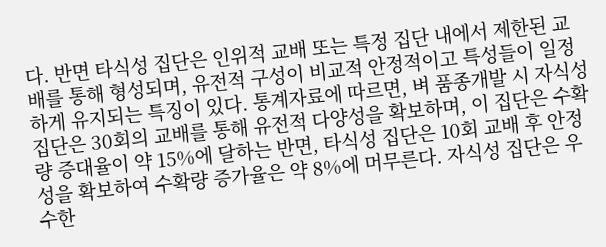다. 반면 타식성 집단은 인위적 교배 또는 특정 집단 내에서 제한된 교배를 통해 형성되며, 유전적 구성이 비교적 안정적이고 특성들이 일정하게 유지되는 특징이 있다. 통계자료에 따르면, 벼 품종개발 시 자식성 집단은 30회의 교배를 통해 유전적 다양성을 확보하며, 이 집단은 수확량 증대율이 약 15%에 달하는 반면, 타식성 집단은 10회 교배 후 안정성을 확보하여 수확량 증가율은 약 8%에 머무른다. 자식성 집단은 우수한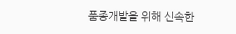품종개발을 위해 신속한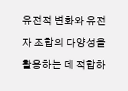유전적 변화와 유전자 조합의 다양성을 활용하는 데 적합하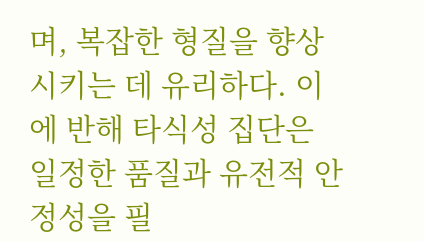며, 복잡한 형질을 향상시키는 데 유리하다. 이에 반해 타식성 집단은 일정한 품질과 유전적 안정성을 필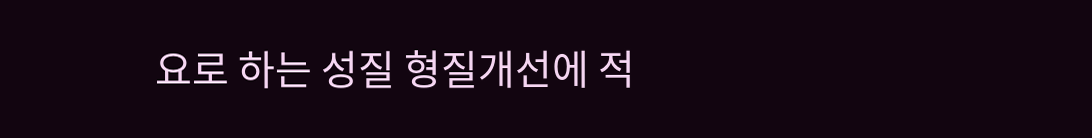요로 하는 성질 형질개선에 적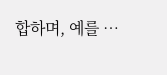합하며, 예를 …